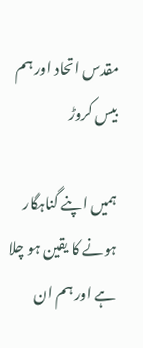مقدس اتحاد اور ہم بیس کروڑ

ہمیں اپنے گناہگار ہونے کا یقین ہو چلا ہے اور ہم ان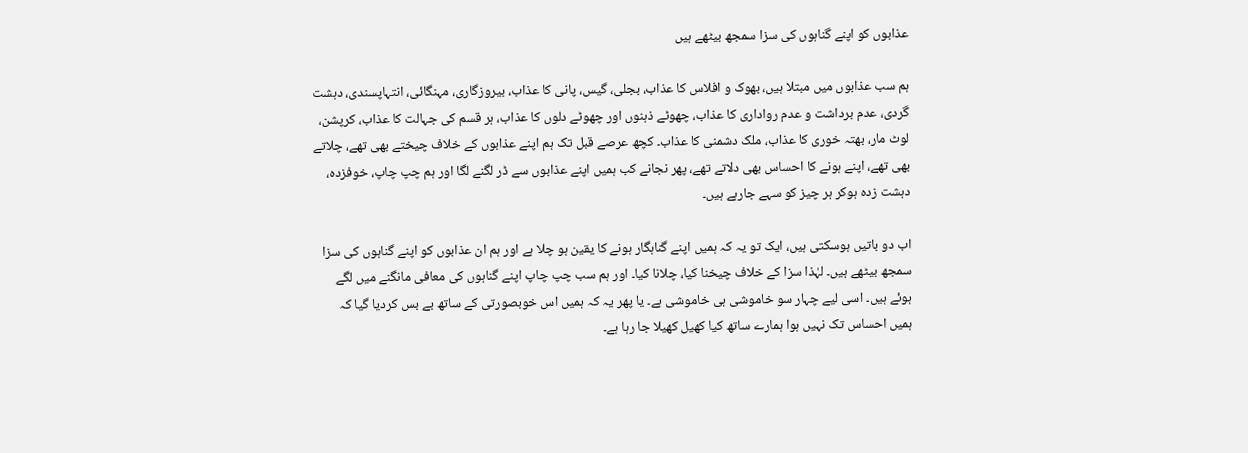عذابوں کو اپنے گناہوں کی سزا سمجھ بیٹھے ہیں

ہم سب عذابوں میں مبتلا ہیں، بھوک و افلاس کا عذاب، بجلی، گیس، پانی کا عذاب، بیروزگاری، مہنگائی، انتہاپسندی، دہشت گردی، عدم برداشت و عدم رواداری کا عذاب، چھوٹے ذہنوں اور چھوٹے دلوں کا عذاب، ہر قسم کی جہالت کا عذاب، کرپشن، لوٹ مار، بھتہ خوری کا عذاب، ملک دشمنی کا عذاب۔ کچھ عرصے قبل تک ہم اپنے عذابوں کے خلاف چیختے بھی تھے، چلاتے بھی تھے، اپنے ہونے کا احساس بھی دلاتے تھے، پھر نجانے کب ہمیں اپنے عذابوں سے ڈر لگنے لگا اور ہم چپ چاپ، خوفزدہ، دہشت زدہ ہوکر ہر چیز کو سہے جارہے ہیں۔

اب دو باتیں ہوسکتی ہیں، ایک تو یہ کہ ہمیں اپنے گناہگار ہونے کا یقین ہو چلا ہے اور ہم ان عذابوں کو اپنے گناہوں کی سزا سمجھ بیٹھے ہیں۔ لہٰذا سزا کے خلاف چیخنا کیا، چلانا کیا۔ اور ہم سب چپ چاپ اپنے گناہوں کی معافی مانگنے میں لگے ہوئے ہیں۔ اسی لیے چہار سو خاموشی ہی خاموشی ہے۔ یا پھر یہ کہ ہمیں اس خوبصورتی کے ساتھ بے بس کردیا گیا کہ ہمیں احساس تک نہیں ہوا ہمارے ساتھ کیا کھیل کھیلا جا رہا ہے۔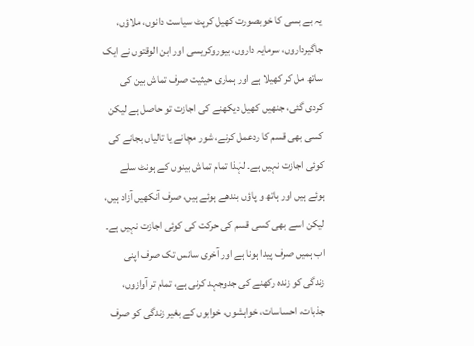یہ بے بسی کا خوبصورت کھیل کرپٹ سیاست دانوں، ملاؤں، جاگیرداروں، سرمایہ داروں، بیوروکریسی اور ابن الوقتوں نے ایک ساتھ مل کر کھیلا ہے اور ہماری حیثیت صرف تماش بین کی کردی گئی، جنھیں کھیل دیکھنے کی اجازت تو حاصل ہے لیکن کسی بھی قسم کا ردعمل کرنے، شور مچانے یا تالیاں بجانے کی کوئی اجازت نہیں ہے۔ لہٰذا تمام تماش بینوں کے ہونٹ سلے ہوئے ہیں اور ہاتھ و پاؤں بندھے ہوئے ہیں، صرف آنکھیں آزاد ہیں، لیکن اسے بھی کسی قسم کی حرکت کی کوئی اجازت نہیں ہے۔ اب ہمیں صرف پیدا ہونا ہے اور آخری سانس تک صرف اپنی زندگی کو زندہ رکھنے کی جدوجہد کرنی ہے، تمام تر آوازوں، جذبات، احساسات، خواہشوں، خوابوں کے بغیر زندگی کو صرف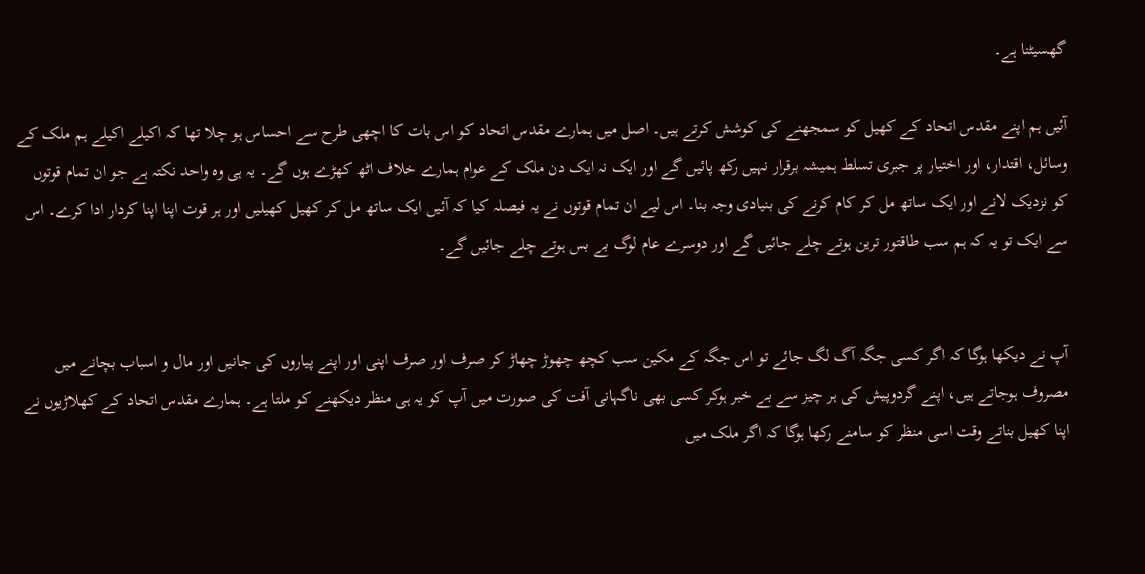گھسیٹنا ہے۔

آئیں ہم اپنے مقدس اتحاد کے کھیل کو سمجھنے کی کوشش کرتے ہیں۔ اصل میں ہمارے مقدس اتحاد کو اس بات کا اچھی طرح سے احساس ہو چلا تھا کہ اکیلے اکیلے ہم ملک کے وسائل، اقتدار، اور اختیار پر جبری تسلط ہمیشہ برقرار نہیں رکھ پائیں گے اور ایک نہ ایک دن ملک کے عوام ہمارے خلاف اٹھ کھڑے ہوں گے۔ یہ ہی وہ واحد نکتہ ہے جو ان تمام قوتوں کو نزدیک لانے اور ایک ساتھ مل کر کام کرنے کی بنیادی وجہ بنا۔ اس لیے ان تمام قوتوں نے یہ فیصلہ کیا کہ آئیں ایک ساتھ مل کر کھیل کھیلیں اور ہر قوت اپنا اپنا کردار ادا کرے۔ اس سے ایک تو یہ کہ ہم سب طاقتور ترین ہوتے چلے جائیں گے اور دوسرے عام لوگ بے بس ہوتے چلے جائیں گے۔


آپ نے دیکھا ہوگا کہ اگر کسی جگہ آگ لگ جائے تو اس جگہ کے مکین سب کچھ چھوڑ چھاڑ کر صرف اور صرف اپنی اور اپنے پیاروں کی جانیں اور مال و اسباب بچانے میں مصروف ہوجاتے ہیں، اپنے گردوپیش کی ہر چیز سے بے خبر ہوکر کسی بھی ناگہانی آفت کی صورت میں آپ کو یہ ہی منظر دیکھنے کو ملتا ہے۔ ہمارے مقدس اتحاد کے کھلاڑیوں نے اپنا کھیل بناتے وقت اسی منظر کو سامنے رکھا ہوگا کہ اگر ملک میں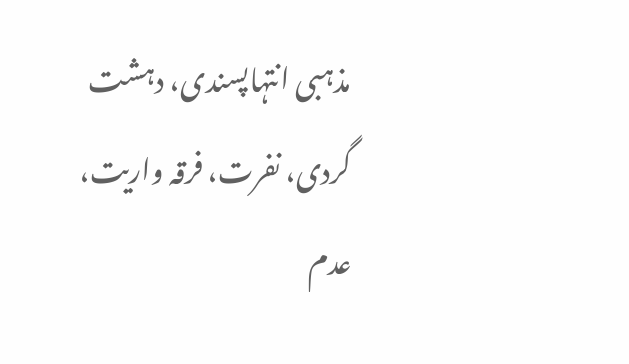مذہبی انتہاپسندی، دہشت گردی، نفرت، فرقہ واریت، عدم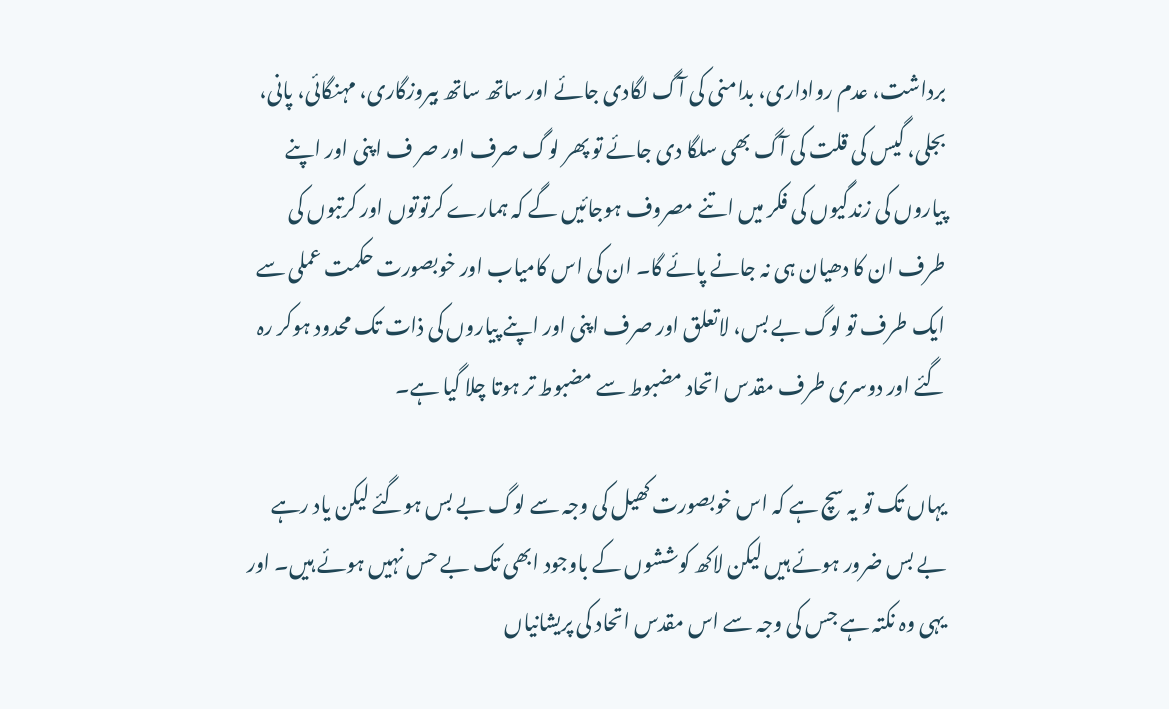برداشت، عدم رواداری، بدامنی کی آگ لگادی جائے اور ساتھ ساتھ بیروزگاری، مہنگائی، پانی، بجلی، گیس کی قلت کی آگ بھی سلگا دی جائے تو پھر لوگ صرف اور صر ف اپنی اور اپنے پیاروں کی زندگیوں کی فکر میں اتنے مصروف ہوجائیں گے کہ ہمارے کرتوتوں اور کرتبوں کی طرف ان کا دھیان ہی نہ جانے پائے گا۔ ان کی اس کامیاب اور خوبصورت حکمت عملی سے ایک طرف تو لوگ بے بس، لاتعلق اور صرف اپنی اور اپنے پیاروں کی ذات تک محدود ہوکر رہ گئے اور دوسری طرف مقدس اتحاد مضبوط سے مضبوط تر ہوتا چلا گیا ہے۔

یہاں تک تو یہ سچ ہے کہ اس خوبصورت کھیل کی وجہ سے لوگ بے بس ہوگئے لیکن یاد رہے بے بس ضرور ہوئے ہیں لیکن لاکھ کوششوں کے باوجود ابھی تک بے حس نہیں ہوئے ہیں۔ اور یہی وہ نکتہ ہے جس کی وجہ سے اس مقدس اتحاد کی پریشانیاں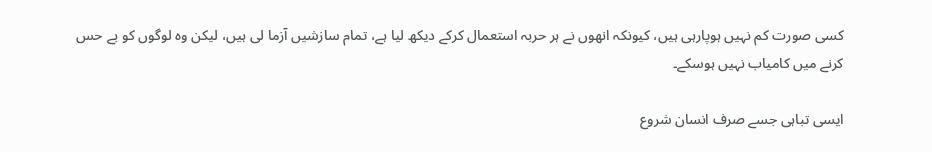کسی صورت کم نہیں ہوپارہی ہیں، کیونکہ انھوں نے ہر حربہ استعمال کرکے دیکھ لیا ہے، تمام سازشیں آزما لی ہیں، لیکن وہ لوگوں کو بے حس کرنے میں کامیاب نہیں ہوسکے۔

ایسی تباہی جسے صرف انسان شروع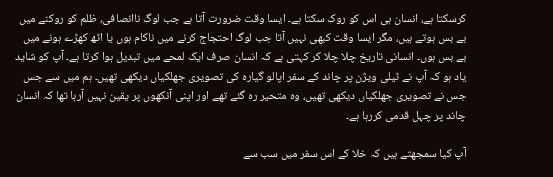کرسکتا ہے، انسان ہی اس کو روک سکتا ہے۔ ایسا وقت ضرورت آتا ہے جب لوگ ناانصافی، ظلم کو روکنے میں بے بس ہوتے ہیں، مگر ایسا وقت کبھی نہیں آتا جب لوگ احتجاج کرنے میں ناکام ہوں یا اٹھ کھڑے ہونے میں بے بس ہوں۔ انسانی تاریخ چلا چلا کر کہتی ہے کہ انسان صرف ایک لمحے میں تبدیل ہوا کرتا ہے۔ آپ کو شاید یاد ہو کہ آپ نے ٹیلی ویژن پر چاند کے سفر اپالو گیارہ کی تصویری جھلکیاں دیکھی تھیں۔ ہم میں سے جس جس نے تصویری جھلکیاں دیکھی تھیں، وہ متحیر رہ گئے تھے اور اپنی آنکھوں پر یقین نہیں آرہا تھا کہ انسان چاند پر چہل قدمی کررہا ہے۔

آپ کیا سمجھتے ہیں کہ خلا کے اس سفر میں سب سے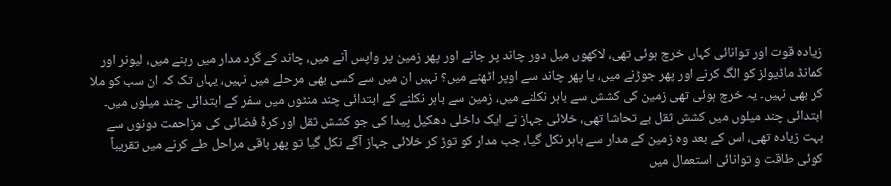زیادہ قوت اور توانائی کہاں خرچ ہوئی تھی، لاکھوں میل دور چاند پر جانے اور پھر زمین پر واپس آنے میں، چاند کے گرد مدار میں رہنے میں، لیونر اور کمانڈ ماڈیولز کو الگ کرنے اور پھر جوڑنے میں، یا پھر چاند سے اوپر اٹھنے میں؟ نہیں ان میں سے کسی بھی مرحلے میں نہیں، یہاں تک کہ ان سب کو ملا کر بھی نہیں۔ یہ خرچ ہوئی تھی زمین کی کشش سے باہر نکلنے میں، زمین سے باہر نکلنے کے ابتدائی چند منٹوں میں سفر کے ابتدائی چند میلوں میں۔ ابتدائی چند میلوں میں کشش ثقل بے تحاشا تھی، خلائی جہاز نے ایک داخلی دھکیل پیدا کی جو کشش ثقل اور کرۂ فضائی کی مزاحمت دونوں سے بہت زیادہ تھی، اس کے بعد وہ زمین کے مدار سے باہر نکل گیا، جب مدار کو توڑ کر خلائی جہاز آگے نکل گیا تو پھر باقی مراحل طے کرنے میں تقریباً کوئی طاقت و توانائی استعمال میں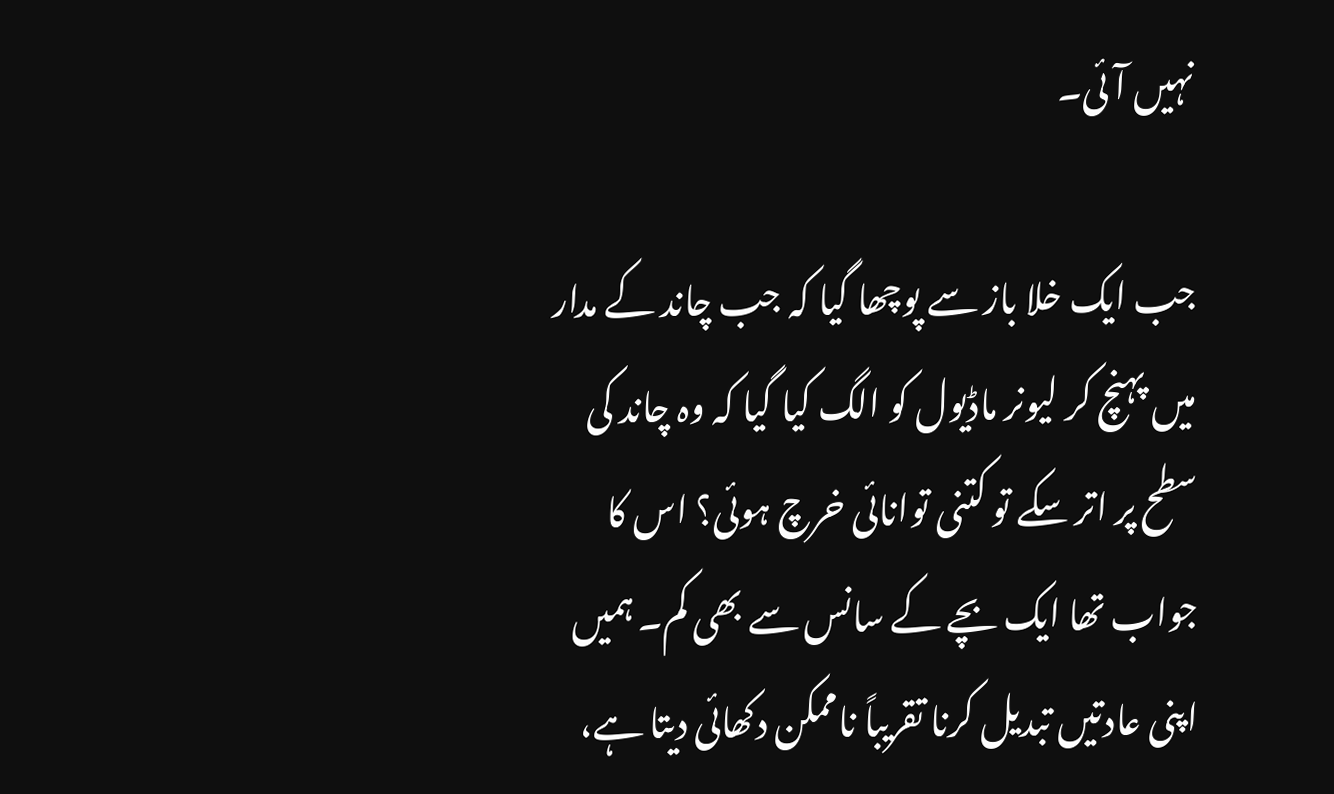نہیں آئی۔

جب ایک خلا باز سے پوچھا گیا کہ جب چاند کے مدار میں پہنچ کر لیونر ماڈیول کو الگ کیا گیا کہ وہ چاند کی سطح پر اتر سکے تو کتنی توانائی خرچ ہوئی؟ اس کا جواب تھا ایک بچے کے سانس سے بھی کم۔ ہمیں اپنی عادتیں تبدیل کرنا تقریباً ناممکن دکھائی دیتا ہے،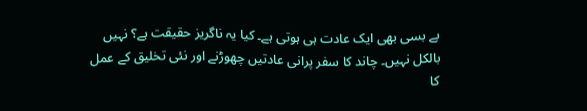بے بسی بھی ایک عادت ہی ہوتی ہے۔ کیا یہ ناگریز حقیقت ہے؟ نہیں بالکل نہیں۔ چاند کا سفر پرانی عادتیں چھوڑنے اور نئی تخلیق کے عمل کا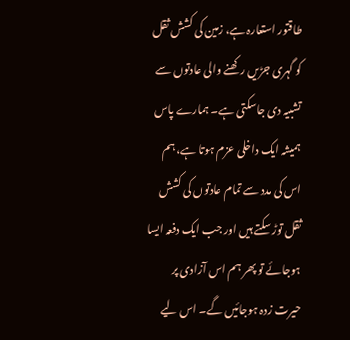طاقتور استعارہ ہے، زمین کی کشش ثقل کو گہری جڑیں رکھنے والی عادتوں سے تشبیہ دی جاسکتی ہے۔ ہمارے پاس ہمیشہ ایک داخلی عزم ہوتا ہے، ہم اس کی مدد سے تمام عادتوں کی کشش ثقل توڑ سکتے ہیں اور جب ایک دفعہ ایسا ہوجائے تو پھر ہم اس آزادی پر حیرت زدہ ہوجائیں گے۔ اس لیے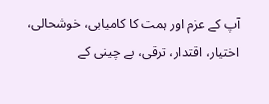آپ کے عزم اور ہمت کا کامیابی، خوشحالی، اختیار، اقتدار، ترقی، بے چینی کے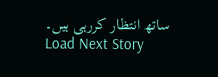ساتھ انتظار کررہی ہیں۔
Load Next Story